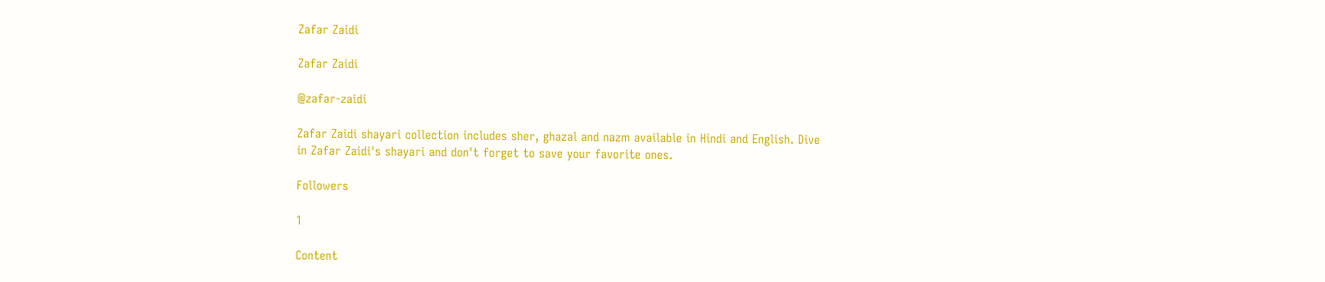Zafar Zaidi

Zafar Zaidi

@zafar-zaidi

Zafar Zaidi shayari collection includes sher, ghazal and nazm available in Hindi and English. Dive in Zafar Zaidi's shayari and don't forget to save your favorite ones.

Followers

1

Content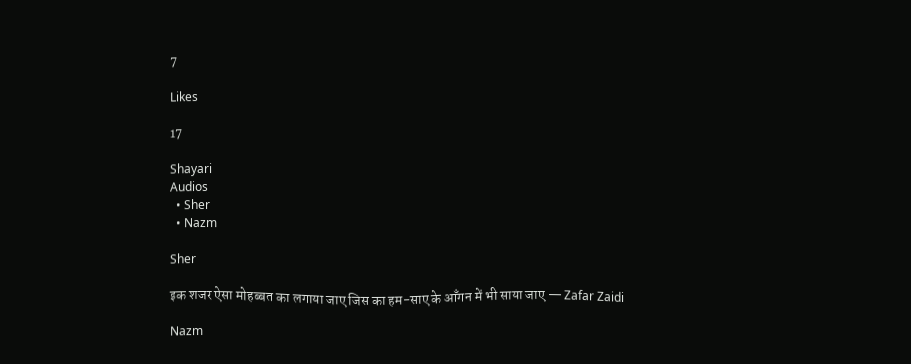7

Likes

17

Shayari
Audios
  • Sher
  • Nazm

Sher

इक शजर ऐसा मोहब्बत का लगाया जाए जिस का हम-साए के आँगन में भी साया जाए — Zafar Zaidi

Nazm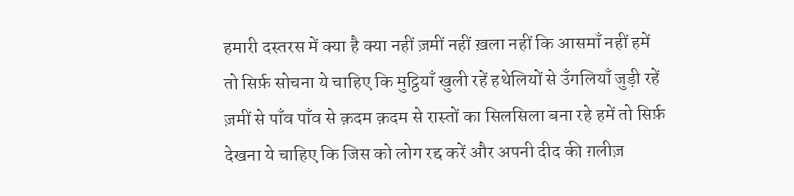हमारी दस्तरस में क्या है क्या नहीं ज़मीं नहीं ख़ला नहीं कि आसमाँ नहीं हमें तो सिर्फ़ सोचना ये चाहिए कि मुट्ठियाँ खुली रहें हथेलियों से उँगलियाँ जुड़ी रहें ज़मीं से पाँव पाँव से क़दम क़दम से रास्तों का सिलसिला बना रहे हमें तो सिर्फ़ देखना ये चाहिए कि जिस को लोग रद्द करें और अपनी दीद की ग़लीज़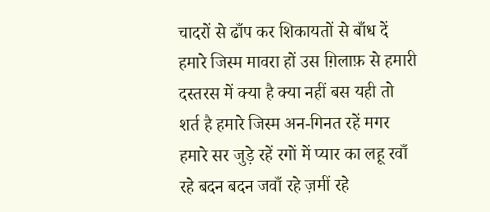चादरों से ढाँप कर शिकायतों से बाँध दें हमारे जिस्म मावरा हों उस ग़िलाफ़ से हमारी दस्तरस में क्या है क्या नहीं बस यही तो शर्त है हमारे जिस्म अन-गिनत रहें मगर हमारे सर जुड़े रहें रगों में प्यार का लहू रवाँ रहे बदन बदन जवाँ रहे ज़मीं रहे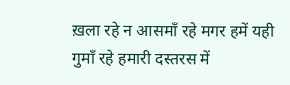ख़ला रहे न आसमाँ रहे मगर हमें यही गुमाँ रहे हमारी दस्तरस में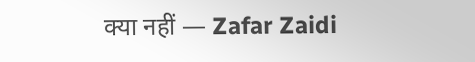क्या नहीं — Zafar Zaidi